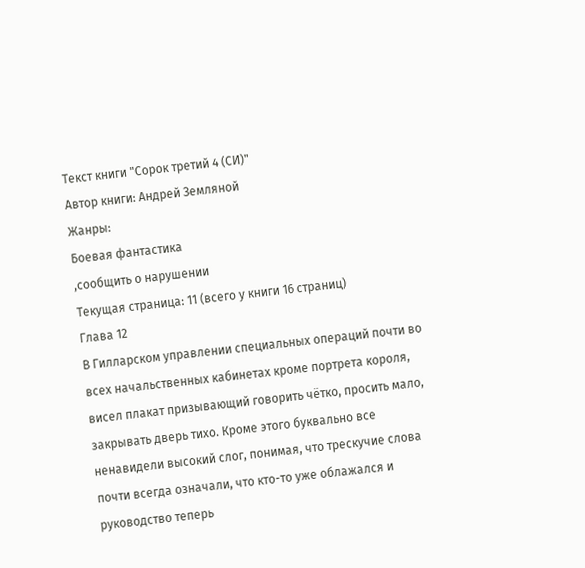Текст книги "Сорок третий 4 (СИ)"
Автор книги: Андрей Земляной
Жанры:
Боевая фантастика
,сообщить о нарушении
Текущая страница: 11 (всего у книги 16 страниц)
Глава 12
В Гилларском управлении специальных операций почти во всех начальственных кабинетах кроме портрета короля, висел плакат призывающий говорить чётко, просить мало, закрывать дверь тихо. Кроме этого буквально все ненавидели высокий слог, понимая, что трескучие слова почти всегда означали, что кто-то уже облажался и руководство теперь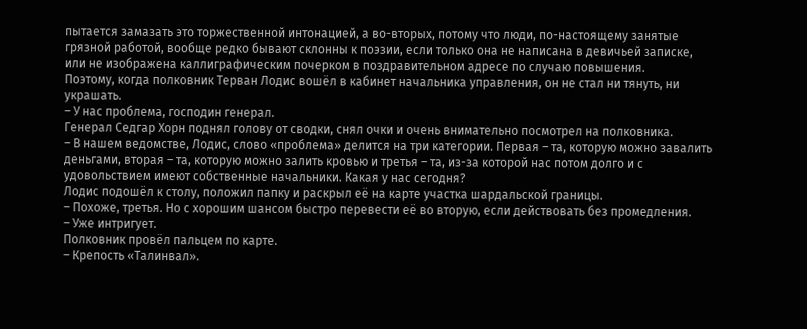пытается замазать это торжественной интонацией, а во-вторых, потому что люди, по-настоящему занятые грязной работой, вообще редко бывают склонны к поэзии, если только она не написана в девичьей записке, или не изображена каллиграфическим почерком в поздравительном адресе по случаю повышения.
Поэтому, когда полковник Терван Лодис вошёл в кабинет начальника управления, он не стал ни тянуть, ни украшать.
– У нас проблема, господин генерал.
Генерал Седгар Хорн поднял голову от сводки, снял очки и очень внимательно посмотрел на полковника.
– В нашем ведомстве, Лодис, слово «проблема» делится на три категории. Первая – та, которую можно завалить деньгами, вторая – та, которую можно залить кровью и третья – та, из-за которой нас потом долго и с удовольствием имеют собственные начальники. Какая у нас сегодня?
Лодис подошёл к столу, положил папку и раскрыл её на карте участка шардальской границы.
– Похоже, третья. Но с хорошим шансом быстро перевести её во вторую, если действовать без промедления.
– Уже интригует.
Полковник провёл пальцем по карте.
– Крепость «Талинвал».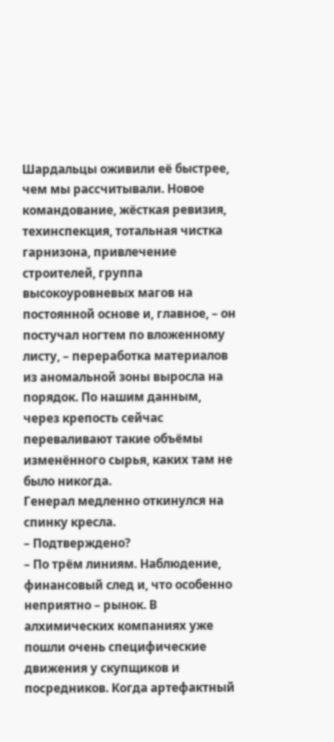Шардальцы оживили её быстрее, чем мы рассчитывали. Новое командование, жёсткая ревизия, техинспекция, тотальная чистка гарнизона, привлечение строителей, группа высокоуровневых магов на постоянной основе и, главное, – он постучал ногтем по вложенному листу, – переработка материалов из аномальной зоны выросла на порядок. По нашим данным, через крепость сейчас переваливают такие объёмы изменённого сырья, каких там не было никогда.
Генерал медленно откинулся на спинку кресла.
– Подтверждено?
– По трём линиям. Наблюдение, финансовый след и, что особенно неприятно – рынок. В алхимических компаниях уже пошли очень специфические движения у скупщиков и посредников. Когда артефактный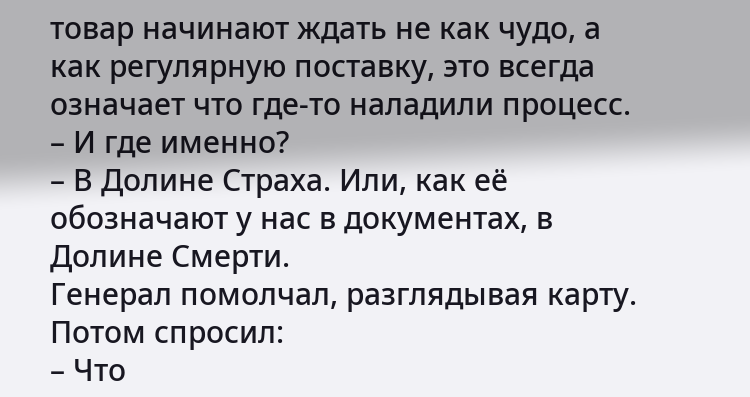товар начинают ждать не как чудо, а как регулярную поставку, это всегда означает что где-то наладили процесс.
– И где именно?
– В Долине Страха. Или, как её обозначают у нас в документах, в Долине Смерти.
Генерал помолчал, разглядывая карту. Потом спросил:
– Что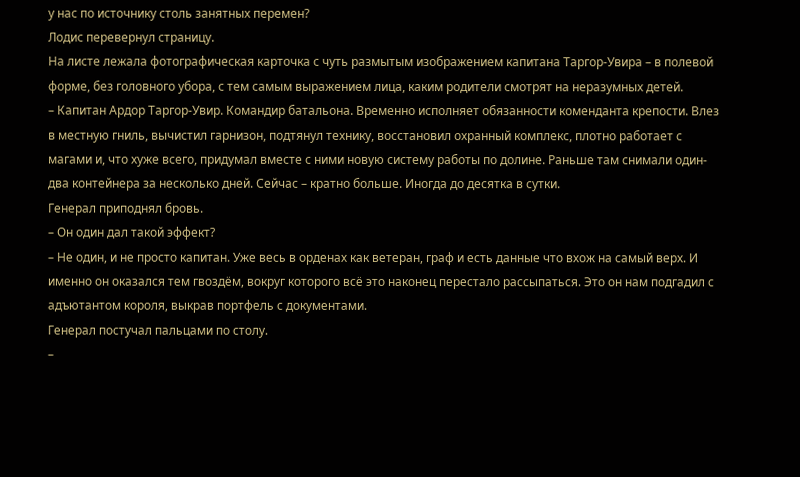у нас по источнику столь занятных перемен?
Лодис перевернул страницу.
На листе лежала фотографическая карточка с чуть размытым изображением капитана Таргор-Увира – в полевой форме, без головного убора, с тем самым выражением лица, каким родители смотрят на неразумных детей.
– Капитан Ардор Таргор-Увир. Командир батальона. Временно исполняет обязанности коменданта крепости. Влез в местную гниль, вычистил гарнизон, подтянул технику, восстановил охранный комплекс, плотно работает с магами и, что хуже всего, придумал вместе с ними новую систему работы по долине. Раньше там снимали один-два контейнера за несколько дней. Сейчас – кратно больше. Иногда до десятка в сутки.
Генерал приподнял бровь.
– Он один дал такой эффект?
– Не один, и не просто капитан. Уже весь в орденах как ветеран, граф и есть данные что вхож на самый верх. И именно он оказался тем гвоздём, вокруг которого всё это наконец перестало рассыпаться. Это он нам подгадил с адъютантом короля, выкрав портфель с документами.
Генерал постучал пальцами по столу.
–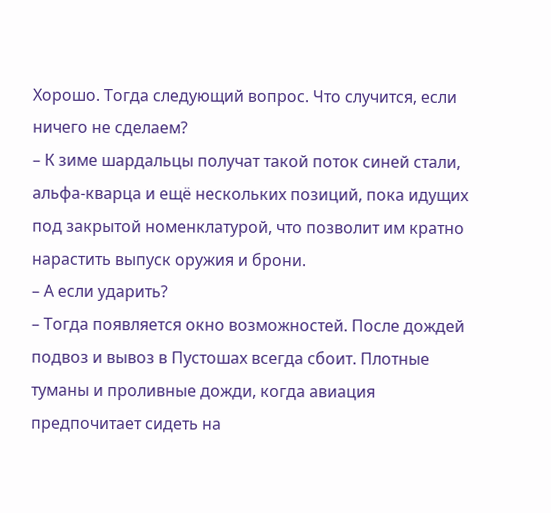Хорошо. Тогда следующий вопрос. Что случится, если ничего не сделаем?
– К зиме шардальцы получат такой поток синей стали, альфа-кварца и ещё нескольких позиций, пока идущих под закрытой номенклатурой, что позволит им кратно нарастить выпуск оружия и брони.
– А если ударить?
– Тогда появляется окно возможностей. После дождей подвоз и вывоз в Пустошах всегда сбоит. Плотные туманы и проливные дожди, когда авиация предпочитает сидеть на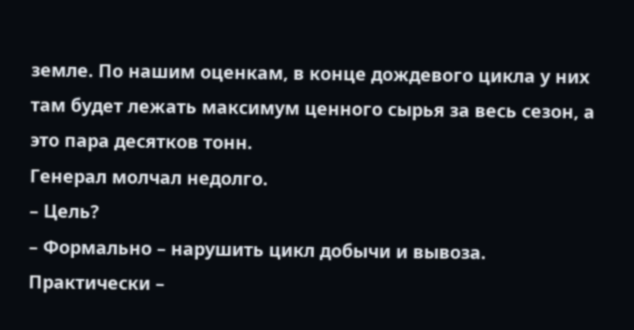земле. По нашим оценкам, в конце дождевого цикла у них там будет лежать максимум ценного сырья за весь сезон, а это пара десятков тонн.
Генерал молчал недолго.
– Цель?
– Формально – нарушить цикл добычи и вывоза. Практически –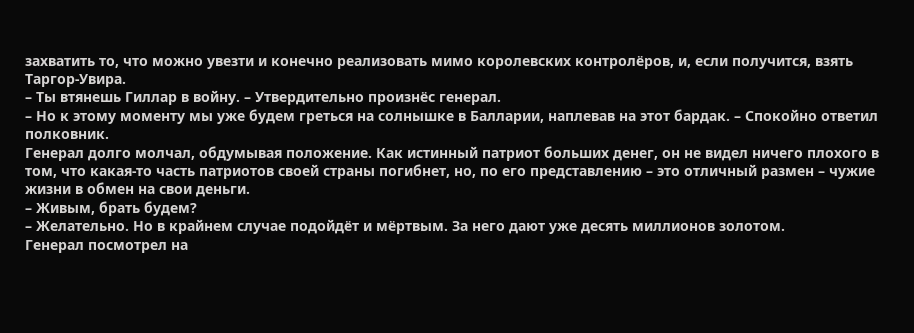захватить то, что можно увезти и конечно реализовать мимо королевских контролёров, и, если получится, взять Таргор-Увира.
– Ты втянешь Гиллар в войну. – Утвердительно произнёс генерал.
– Но к этому моменту мы уже будем греться на солнышке в Балларии, наплевав на этот бардак. – Спокойно ответил полковник.
Генерал долго молчал, обдумывая положение. Как истинный патриот больших денег, он не видел ничего плохого в том, что какая-то часть патриотов своей страны погибнет, но, по его представлению – это отличный размен – чужие жизни в обмен на свои деньги.
– Живым, брать будем?
– Желательно. Но в крайнем случае подойдёт и мёртвым. За него дают уже десять миллионов золотом.
Генерал посмотрел на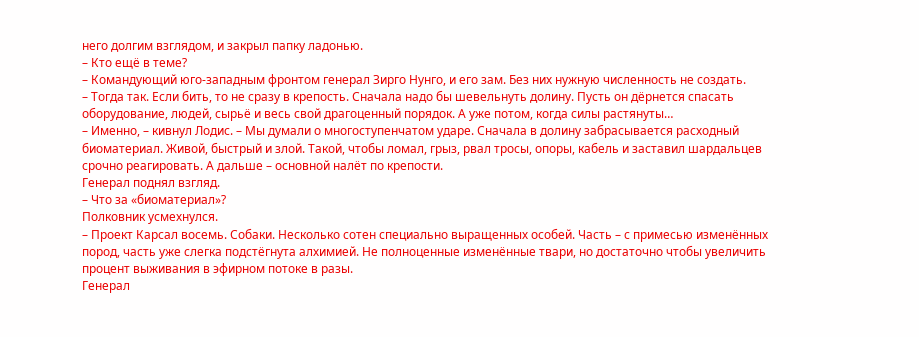него долгим взглядом, и закрыл папку ладонью.
– Кто ещё в теме?
– Командующий юго-западным фронтом генерал Зирго Нунго, и его зам. Без них нужную численность не создать.
– Тогда так. Если бить, то не сразу в крепость. Сначала надо бы шевельнуть долину. Пусть он дёрнется спасать оборудование, людей, сырьё и весь свой драгоценный порядок. А уже потом, когда силы растянуты…
– Именно, – кивнул Лодис. – Мы думали о многоступенчатом ударе. Сначала в долину забрасывается расходный биоматериал. Живой, быстрый и злой. Такой, чтобы ломал, грыз, рвал тросы, опоры, кабель и заставил шардальцев срочно реагировать. А дальше – основной налёт по крепости.
Генерал поднял взгляд.
– Что за «биоматериал»?
Полковник усмехнулся.
– Проект Карсал восемь. Собаки. Несколько сотен специально выращенных особей. Часть – с примесью изменённых пород, часть уже слегка подстёгнута алхимией. Не полноценные изменённые твари, но достаточно чтобы увеличить процент выживания в эфирном потоке в разы.
Генерал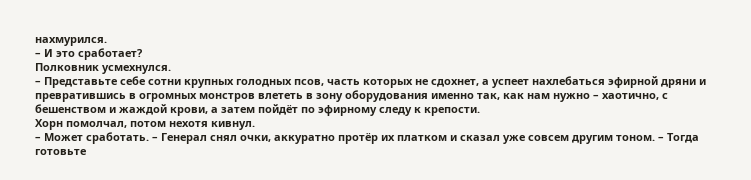нахмурился.
– И это сработает?
Полковник усмехнулся.
– Представьте себе сотни крупных голодных псов, часть которых не сдохнет, а успеет нахлебаться эфирной дряни и превратившись в огромных монстров влететь в зону оборудования именно так, как нам нужно – хаотично, с бешенством и жаждой крови, а затем пойдёт по эфирному следу к крепости.
Хорн помолчал, потом нехотя кивнул.
– Может сработать. – Генерал снял очки, аккуратно протёр их платком и сказал уже совсем другим тоном. – Тогда готовьте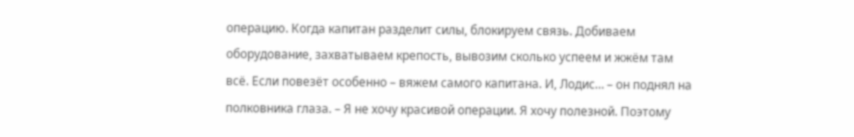операцию. Когда капитан разделит силы, блокируем связь. Добиваем оборудование, захватываем крепость, вывозим сколько успеем и жжём там всё. Если повезёт особенно – вяжем самого капитана. И, Лодис… – он поднял на полковника глаза. – Я не хочу красивой операции. Я хочу полезной. Поэтому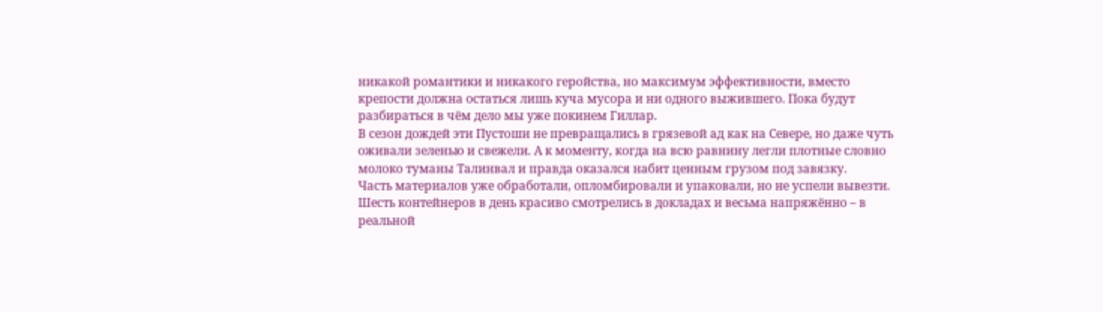никакой романтики и никакого геройства, но максимум эффективности, вместо крепости должна остаться лишь куча мусора и ни одного выжившего. Пока будут разбираться в чём дело мы уже покинем Гиллар.
В сезон дождей эти Пустоши не превращались в грязевой ад как на Севере, но даже чуть оживали зеленью и свежели. А к моменту, когда на всю равнину легли плотные словно молоко туманы Талинвал и правда оказался набит ценным грузом под завязку.
Часть материалов уже обработали, опломбировали и упаковали, но не успели вывезти. Шесть контейнеров в день красиво смотрелись в докладах и весьма напряжённо – в реальной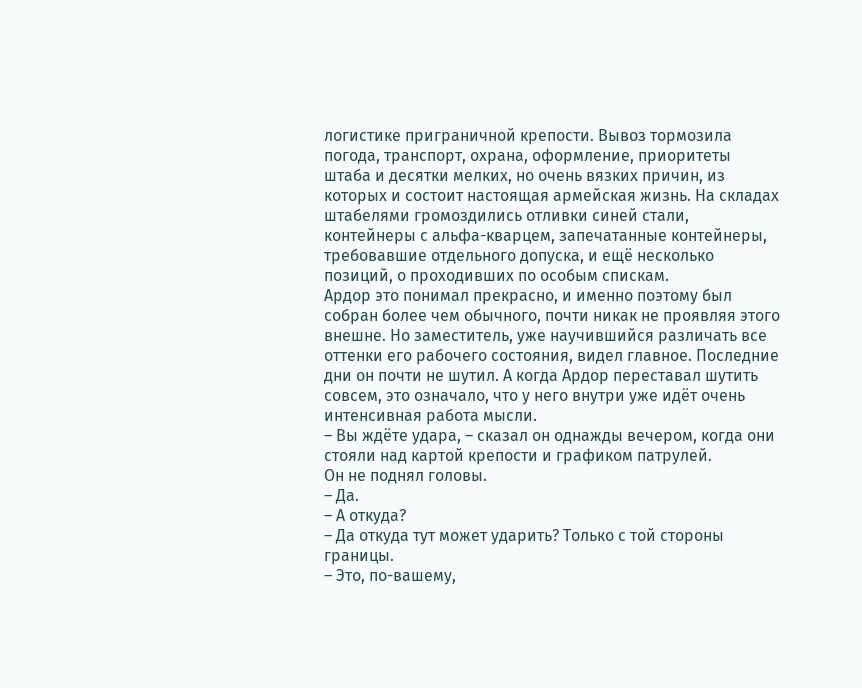логистике приграничной крепости. Вывоз тормозила погода, транспорт, охрана, оформление, приоритеты штаба и десятки мелких, но очень вязких причин, из которых и состоит настоящая армейская жизнь. На складах штабелями громоздились отливки синей стали, контейнеры с альфа-кварцем, запечатанные контейнеры, требовавшие отдельного допуска, и ещё несколько позиций, о проходивших по особым спискам.
Ардор это понимал прекрасно, и именно поэтому был собран более чем обычного, почти никак не проявляя этого внешне. Но заместитель, уже научившийся различать все оттенки его рабочего состояния, видел главное. Последние дни он почти не шутил. А когда Ардор переставал шутить совсем, это означало, что у него внутри уже идёт очень интенсивная работа мысли.
– Вы ждёте удара, – сказал он однажды вечером, когда они стояли над картой крепости и графиком патрулей.
Он не поднял головы.
– Да.
– А откуда?
– Да откуда тут может ударить? Только с той стороны границы.
– Это, по-вашему,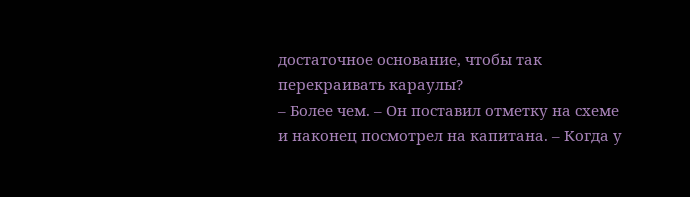достаточное основание, чтобы так перекраивать караулы?
– Более чем. – Он поставил отметку на схеме и наконец посмотрел на капитана. – Когда у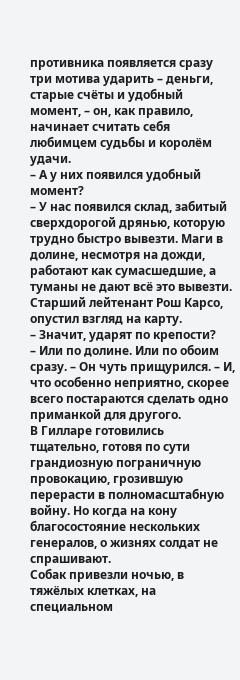противника появляется сразу три мотива ударить – деньги, старые счёты и удобный момент, – он, как правило, начинает считать себя любимцем судьбы и королём удачи.
– А у них появился удобный момент?
– У нас появился склад, забитый сверхдорогой дрянью, которую трудно быстро вывезти. Маги в долине, несмотря на дожди, работают как сумасшедшие, а туманы не дают всё это вывезти.
Старший лейтенант Рош Карсо, опустил взгляд на карту.
– Значит, ударят по крепости?
– Или по долине. Или по обоим сразу. – Он чуть прищурился. – И, что особенно неприятно, скорее всего постараются сделать одно приманкой для другого.
В Гилларе готовились тщательно, готовя по сути грандиозную пограничную провокацию, грозившую перерасти в полномасштабную войну. Но когда на кону благосостояние нескольких генералов, о жизнях солдат не спрашивают.
Собак привезли ночью, в тяжёлых клетках, на специальном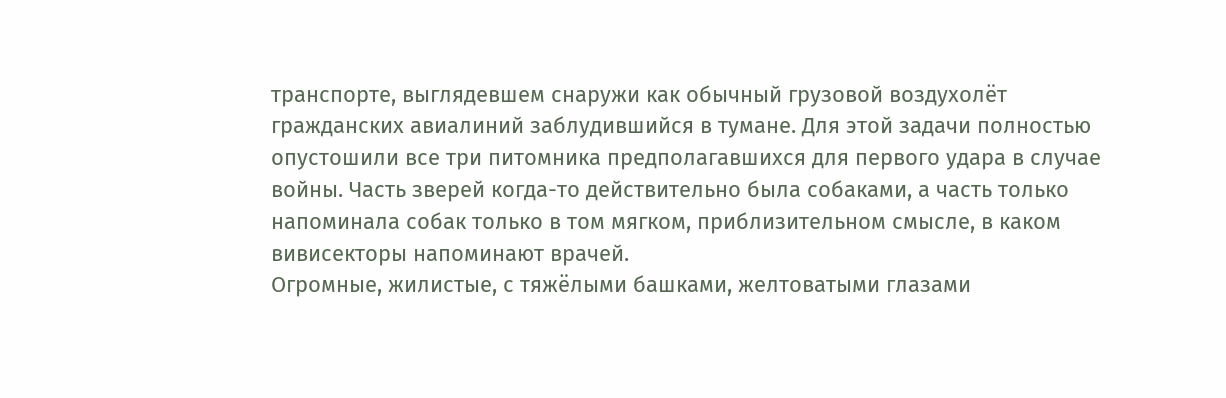транспорте, выглядевшем снаружи как обычный грузовой воздухолёт гражданских авиалиний заблудившийся в тумане. Для этой задачи полностью опустошили все три питомника предполагавшихся для первого удара в случае войны. Часть зверей когда-то действительно была собаками, а часть только напоминала собак только в том мягком, приблизительном смысле, в каком вивисекторы напоминают врачей.
Огромные, жилистые, с тяжёлыми башками, желтоватыми глазами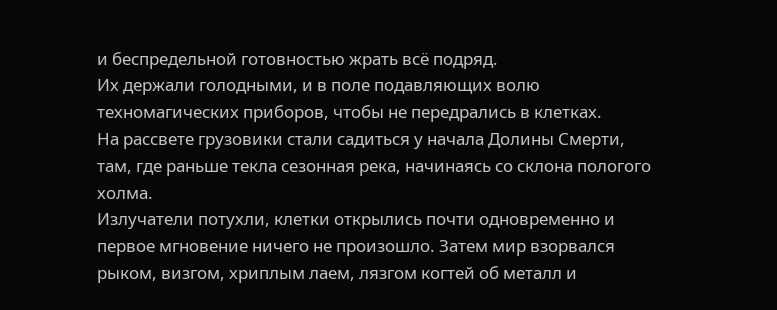и беспредельной готовностью жрать всё подряд.
Их держали голодными, и в поле подавляющих волю техномагических приборов, чтобы не передрались в клетках.
На рассвете грузовики стали садиться у начала Долины Смерти, там, где раньше текла сезонная река, начинаясь со склона пологого холма.
Излучатели потухли, клетки открылись почти одновременно и первое мгновение ничего не произошло. Затем мир взорвался рыком, визгом, хриплым лаем, лязгом когтей об металл и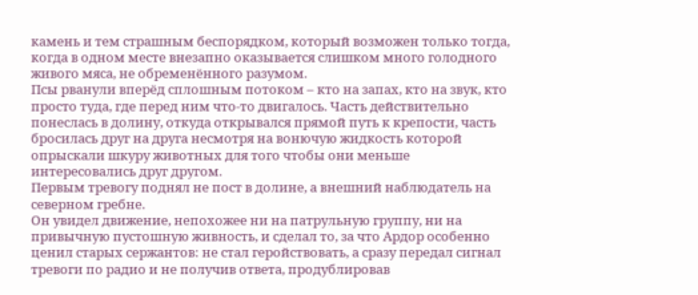камень и тем страшным беспорядком, который возможен только тогда, когда в одном месте внезапно оказывается слишком много голодного живого мяса, не обременённого разумом.
Псы рванули вперёд сплошным потоком – кто на запах, кто на звук, кто просто туда, где перед ним что-то двигалось. Часть действительно понеслась в долину, откуда открывался прямой путь к крепости, часть бросилась друг на друга несмотря на вонючую жидкость которой опрыскали шкуру животных для того чтобы они меньше интересовались друг другом.
Первым тревогу поднял не пост в долине, а внешний наблюдатель на северном гребне.
Он увидел движение, непохожее ни на патрульную группу, ни на привычную пустошную живность, и сделал то, за что Ардор особенно ценил старых сержантов: не стал геройствовать, а сразу передал сигнал тревоги по радио и не получив ответа, продублировав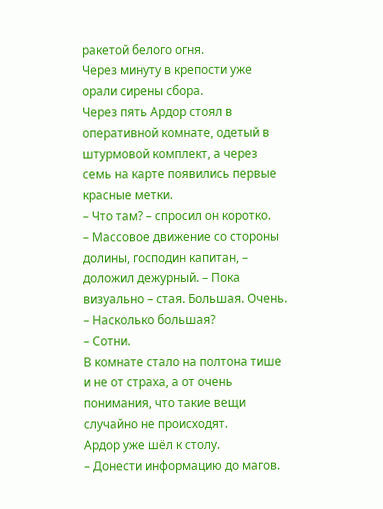ракетой белого огня.
Через минуту в крепости уже орали сирены сбора.
Через пять Ардор стоял в оперативной комнате, одетый в штурмовой комплект, а через семь на карте появились первые красные метки.
– Что там? – спросил он коротко.
– Массовое движение со стороны долины, господин капитан, – доложил дежурный. – Пока визуально – стая. Большая. Очень.
– Насколько большая?
– Сотни.
В комнате стало на полтона тише и не от страха, а от очень понимания, что такие вещи случайно не происходят.
Ардор уже шёл к столу.
– Донести информацию до магов.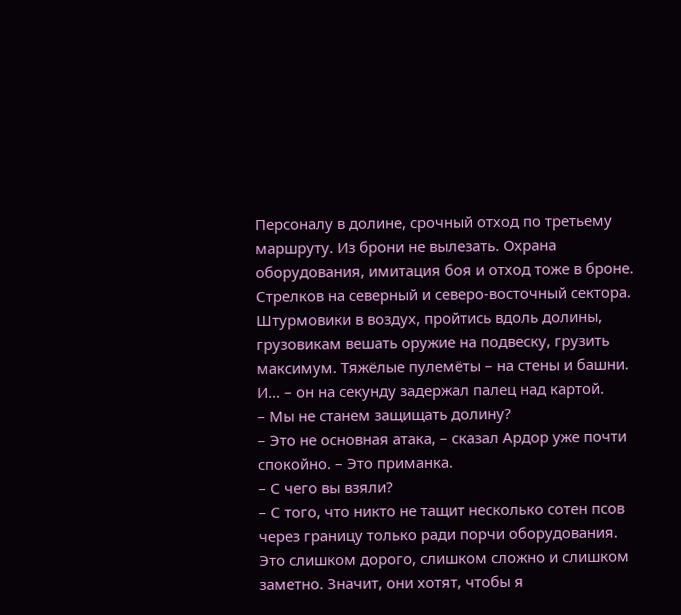Персоналу в долине, срочный отход по третьему маршруту. Из брони не вылезать. Охрана оборудования, имитация боя и отход тоже в броне. Стрелков на северный и северо-восточный сектора. Штурмовики в воздух, пройтись вдоль долины, грузовикам вешать оружие на подвеску, грузить максимум. Тяжёлые пулемёты – на стены и башни. И… – он на секунду задержал палец над картой.
– Мы не станем защищать долину?
– Это не основная атака, – сказал Ардор уже почти спокойно. – Это приманка.
– С чего вы взяли?
– С того, что никто не тащит несколько сотен псов через границу только ради порчи оборудования. Это слишком дорого, слишком сложно и слишком заметно. Значит, они хотят, чтобы я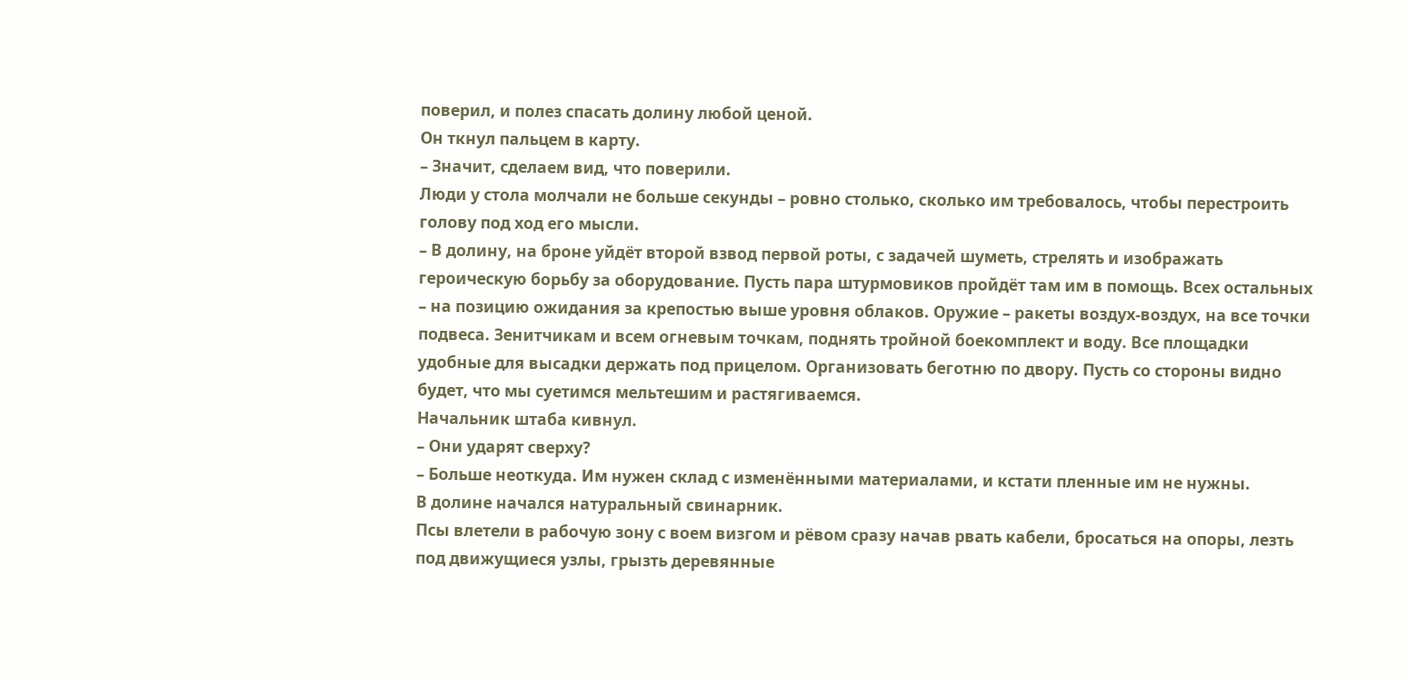поверил, и полез спасать долину любой ценой.
Он ткнул пальцем в карту.
– Значит, сделаем вид, что поверили.
Люди у стола молчали не больше секунды – ровно столько, сколько им требовалось, чтобы перестроить голову под ход его мысли.
– В долину, на броне уйдёт второй взвод первой роты, с задачей шуметь, стрелять и изображать героическую борьбу за оборудование. Пусть пара штурмовиков пройдёт там им в помощь. Всех остальных – на позицию ожидания за крепостью выше уровня облаков. Оружие – ракеты воздух-воздух, на все точки подвеса. Зенитчикам и всем огневым точкам, поднять тройной боекомплект и воду. Все площадки удобные для высадки держать под прицелом. Организовать беготню по двору. Пусть со стороны видно будет, что мы суетимся мельтешим и растягиваемся.
Начальник штаба кивнул.
– Они ударят сверху?
– Больше неоткуда. Им нужен склад с изменёнными материалами, и кстати пленные им не нужны.
В долине начался натуральный свинарник.
Псы влетели в рабочую зону с воем визгом и рёвом сразу начав рвать кабели, бросаться на опоры, лезть под движущиеся узлы, грызть деревянные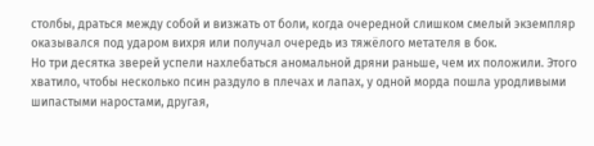столбы, драться между собой и визжать от боли, когда очередной слишком смелый экземпляр оказывался под ударом вихря или получал очередь из тяжёлого метателя в бок.
Но три десятка зверей успели нахлебаться аномальной дряни раньше, чем их положили. Этого хватило, чтобы несколько псин раздуло в плечах и лапах, у одной морда пошла уродливыми шипастыми наростами, другая,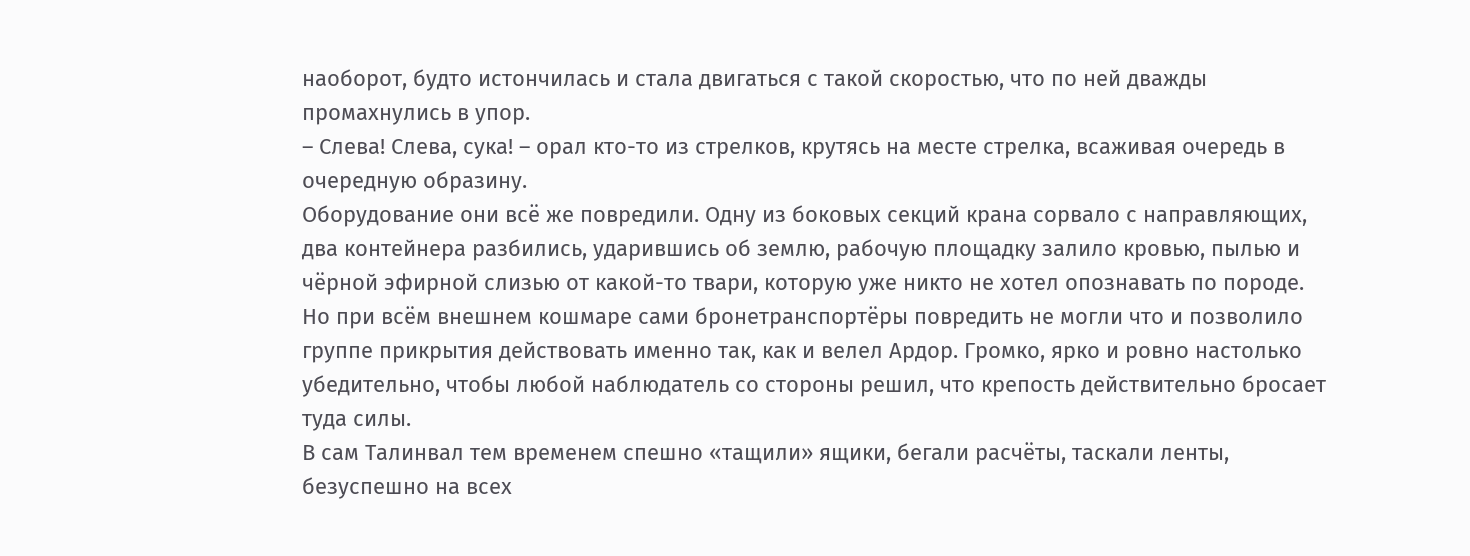наоборот, будто истончилась и стала двигаться с такой скоростью, что по ней дважды промахнулись в упор.
– Слева! Слева, сука! – орал кто-то из стрелков, крутясь на месте стрелка, всаживая очередь в очередную образину.
Оборудование они всё же повредили. Одну из боковых секций крана сорвало с направляющих, два контейнера разбились, ударившись об землю, рабочую площадку залило кровью, пылью и чёрной эфирной слизью от какой-то твари, которую уже никто не хотел опознавать по породе. Но при всём внешнем кошмаре сами бронетранспортёры повредить не могли что и позволило группе прикрытия действовать именно так, как и велел Ардор. Громко, ярко и ровно настолько убедительно, чтобы любой наблюдатель со стороны решил, что крепость действительно бросает туда силы.
В сам Талинвал тем временем спешно «тащили» ящики, бегали расчёты, таскали ленты, безуспешно на всех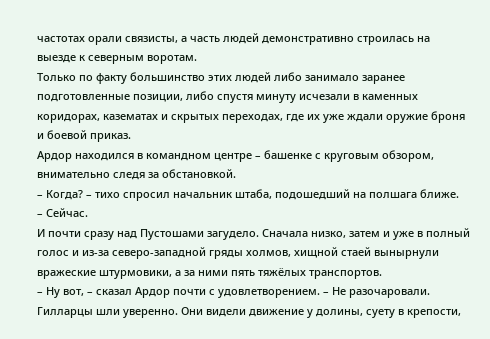частотах орали связисты, а часть людей демонстративно строилась на выезде к северным воротам.
Только по факту большинство этих людей либо занимало заранее подготовленные позиции, либо спустя минуту исчезали в каменных коридорах, казематах и скрытых переходах, где их уже ждали оружие броня и боевой приказ.
Ардор находился в командном центре – башенке с круговым обзором, внимательно следя за обстановкой.
– Когда? – тихо спросил начальник штаба, подошедший на полшага ближе.
– Сейчас.
И почти сразу над Пустошами загудело. Сначала низко, затем и уже в полный голос и из-за северо-западной гряды холмов, хищной стаей вынырнули вражеские штурмовики, а за ними пять тяжёлых транспортов.
– Ну вот, – сказал Ардор почти с удовлетворением. – Не разочаровали.
Гилларцы шли уверенно. Они видели движение у долины, суету в крепости,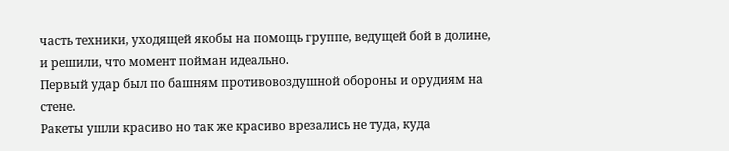часть техники, уходящей якобы на помощь группе, ведущей бой в долине, и решили, что момент пойман идеально.
Первый удар был по башням противовоздушной обороны и орудиям на стене.
Ракеты ушли красиво но так же красиво врезались не туда, куда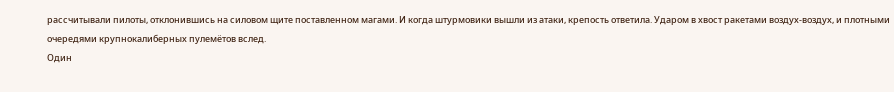рассчитывали пилоты, отклонившись на силовом щите поставленном магами. И когда штурмовики вышли из атаки, крепость ответила. Ударом в хвост ракетами воздух-воздух, и плотными очередями крупнокалиберных пулемётов вслед.
Один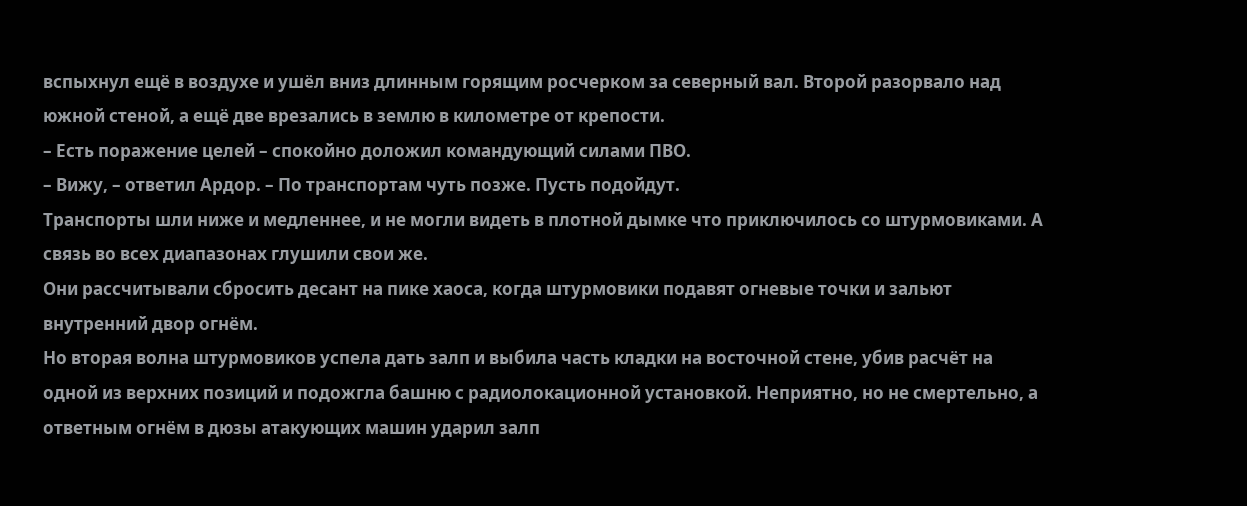вспыхнул ещё в воздухе и ушёл вниз длинным горящим росчерком за северный вал. Второй разорвало над южной стеной, а ещё две врезались в землю в километре от крепости.
– Есть поражение целей – спокойно доложил командующий силами ПВО.
– Вижу, – ответил Ардор. – По транспортам чуть позже. Пусть подойдут.
Транспорты шли ниже и медленнее, и не могли видеть в плотной дымке что приключилось со штурмовиками. А связь во всех диапазонах глушили свои же.
Они рассчитывали сбросить десант на пике хаоса, когда штурмовики подавят огневые точки и зальют внутренний двор огнём.
Но вторая волна штурмовиков успела дать залп и выбила часть кладки на восточной стене, убив расчёт на одной из верхних позиций и подожгла башню с радиолокационной установкой. Неприятно, но не смертельно, а ответным огнём в дюзы атакующих машин ударил залп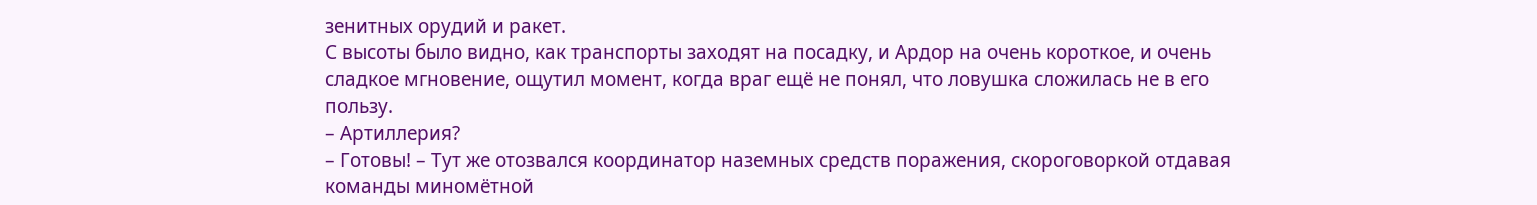зенитных орудий и ракет.
С высоты было видно, как транспорты заходят на посадку, и Ардор на очень короткое, и очень сладкое мгновение, ощутил момент, когда враг ещё не понял, что ловушка сложилась не в его пользу.
– Артиллерия?
– Готовы! – Тут же отозвался координатор наземных средств поражения, скороговоркой отдавая команды миномётной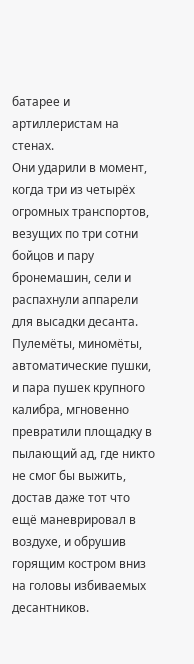батарее и артиллеристам на стенах.
Они ударили в момент, когда три из четырёх огромных транспортов, везущих по три сотни бойцов и пару бронемашин, сели и распахнули аппарели для высадки десанта.
Пулемёты, миномёты, автоматические пушки, и пара пушек крупного калибра, мгновенно превратили площадку в пылающий ад, где никто не смог бы выжить, достав даже тот что ещё маневрировал в воздухе, и обрушив горящим костром вниз на головы избиваемых десантников.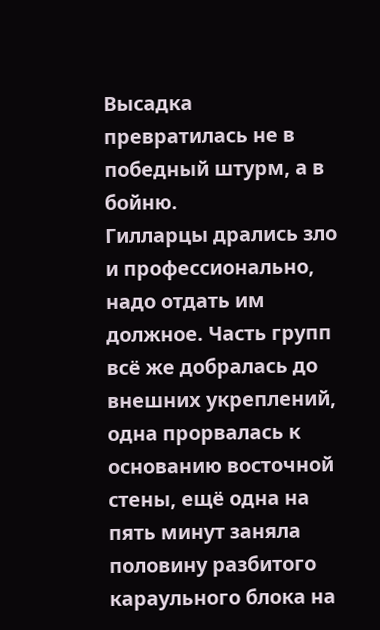Высадка превратилась не в победный штурм, а в бойню.
Гилларцы дрались зло и профессионально, надо отдать им должное. Часть групп всё же добралась до внешних укреплений, одна прорвалась к основанию восточной стены, ещё одна на пять минут заняла половину разбитого караульного блока на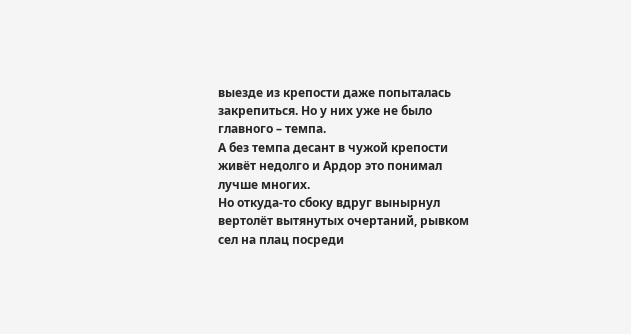выезде из крепости даже попыталась закрепиться. Но у них уже не было главного – темпа.
А без темпа десант в чужой крепости живёт недолго и Ардор это понимал лучше многих.
Но откуда-то сбоку вдруг вынырнул вертолёт вытянутых очертаний, рывком сел на плац посреди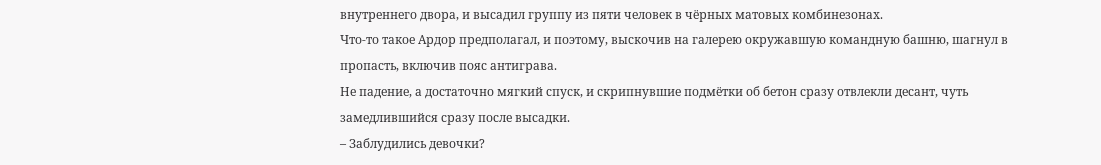внутреннего двора, и высадил группу из пяти человек в чёрных матовых комбинезонах.
Что-то такое Ардор предполагал, и поэтому, выскочив на галерею окружавшую командную башню, шагнул в пропасть, включив пояс антиграва.
Не падение, а достаточно мягкий спуск, и скрипнувшие подмётки об бетон сразу отвлекли десант, чуть замедлившийся сразу после высадки.
– Заблудились девочки?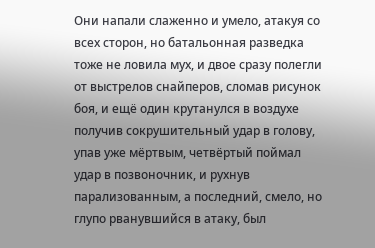Они напали слаженно и умело, атакуя со всех сторон, но батальонная разведка тоже не ловила мух, и двое сразу полегли от выстрелов снайперов, сломав рисунок боя, и ещё один крутанулся в воздухе получив сокрушительный удар в голову, упав уже мёртвым, четвёртый поймал удар в позвоночник, и рухнув парализованным, а последний, смело, но глупо рванувшийся в атаку, был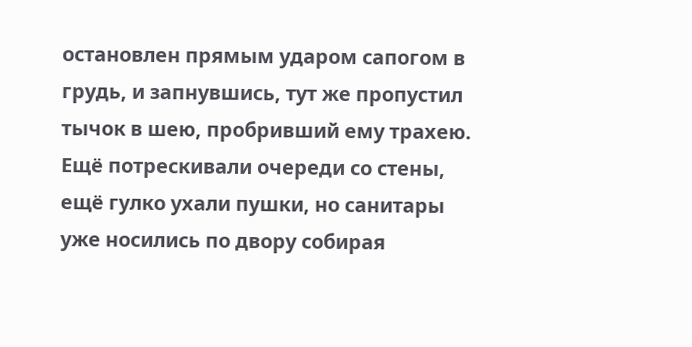остановлен прямым ударом сапогом в грудь, и запнувшись, тут же пропустил тычок в шею, пробривший ему трахею.
Ещё потрескивали очереди со стены, ещё гулко ухали пушки, но санитары уже носились по двору собирая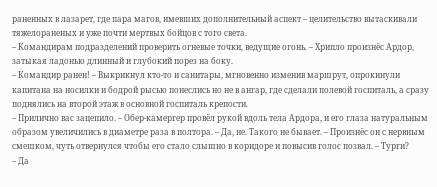раненных в лазарет, где пара магов, имевших дополнительный аспект – целительство вытаскивали тяжелораненых и уже почти мертвых бойцов с того света.
– Командирам подразделений проверить огневые точки, ведущие огонь. – Хрипло произнёс Ардор, затыкая ладонью длинный и глубокий порез на боку.
– Командир ранен! – Выкрикнул кто-то и санитары, мгновенно изменив маршрут, опрокинули капитана на носилки и бодрой рысью понеслись но не в ангар, где сделали полевой госпиталь, а сразу поднялись на второй этаж в основной госпиталь крепости.
– Прилично вас зацепило. – Обер-камергер провёл рукой вдоль тела Ардора, и его глаза натуральным образом увеличились в диаметре раза в полтора. – Да, не. Такого не бывает. – Произнёс он с нервным смешком, чуть отвернулся чтобы его стало слышно в коридоре и повысив голос позвал. – Турги?
– Да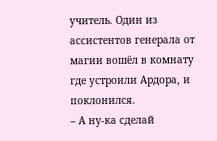учитель. Один из ассистентов генерала от магии вошёл в комнату где устроили Ардора, и поклонился.
– А ну-ка сделай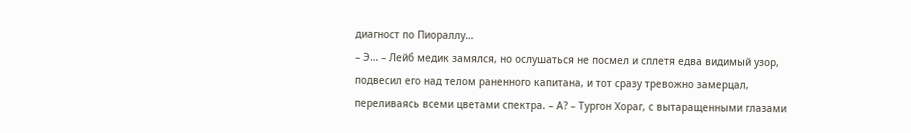диагност по Пиораллу…
– Э… – Лейб медик замялся, но ослушаться не посмел и сплетя едва видимый узор, подвесил его над телом раненного капитана, и тот сразу тревожно замерцал, переливаясь всеми цветами спектра. – А? – Тургон Хораг, с вытаращенными глазами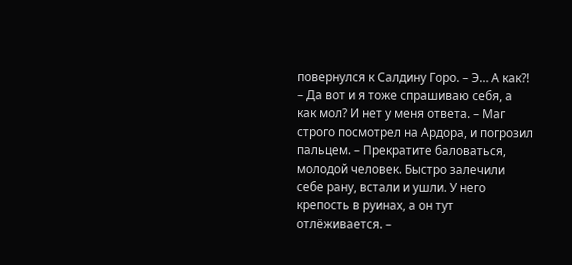повернулся к Салдину Горо. – Э… А как⁈
– Да вот и я тоже спрашиваю себя, а как мол? И нет у меня ответа. – Маг строго посмотрел на Ардора, и погрозил пальцем. – Прекратите баловаться, молодой человек. Быстро залечили себе рану, встали и ушли. У него крепость в руинах, а он тут отлёживается. –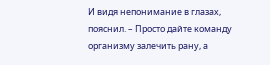И видя непонимание в глазах, пояснил. – Просто дайте команду организму залечить рану, а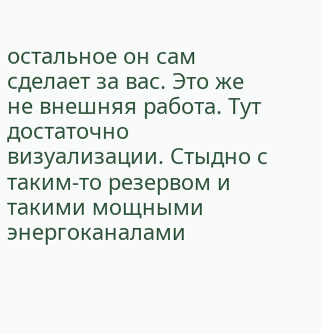остальное он сам сделает за вас. Это же не внешняя работа. Тут достаточно визуализации. Стыдно с таким-то резервом и такими мощными энергоканалами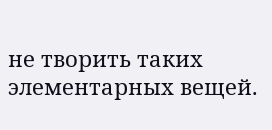не творить таких элементарных вещей.